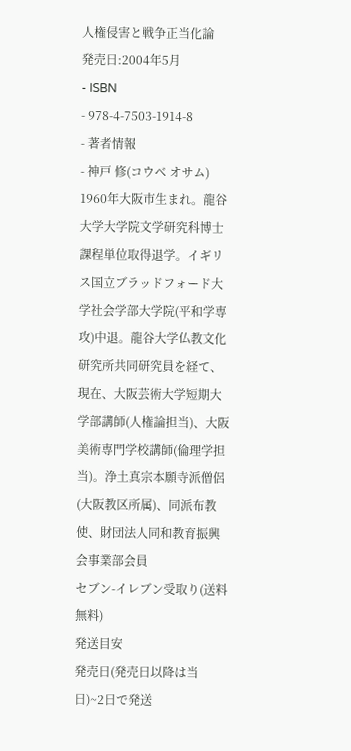人権侵害と戦争正当化論
発売日:2004年5月
- ISBN
- 978-4-7503-1914-8
- 著者情報
- 神戸 修(コウベ オサム)
1960年大阪市生まれ。龍谷大学大学院文学研究科博士課程単位取得退学。イギリス国立ブラッドフォード大学社会学部大学院(平和学専攻)中退。龍谷大学仏教文化研究所共同研究員を経て、現在、大阪芸術大学短期大学部講師(人権論担当)、大阪美術専門学校講師(倫理学担当)。浄土真宗本願寺派僧侶(大阪教区所属)、同派布教使、財団法人同和教育振興会事業部会員
セブン-イレブン受取り(送料無料)
発送目安
発売日(発売日以降は当日)~2日で発送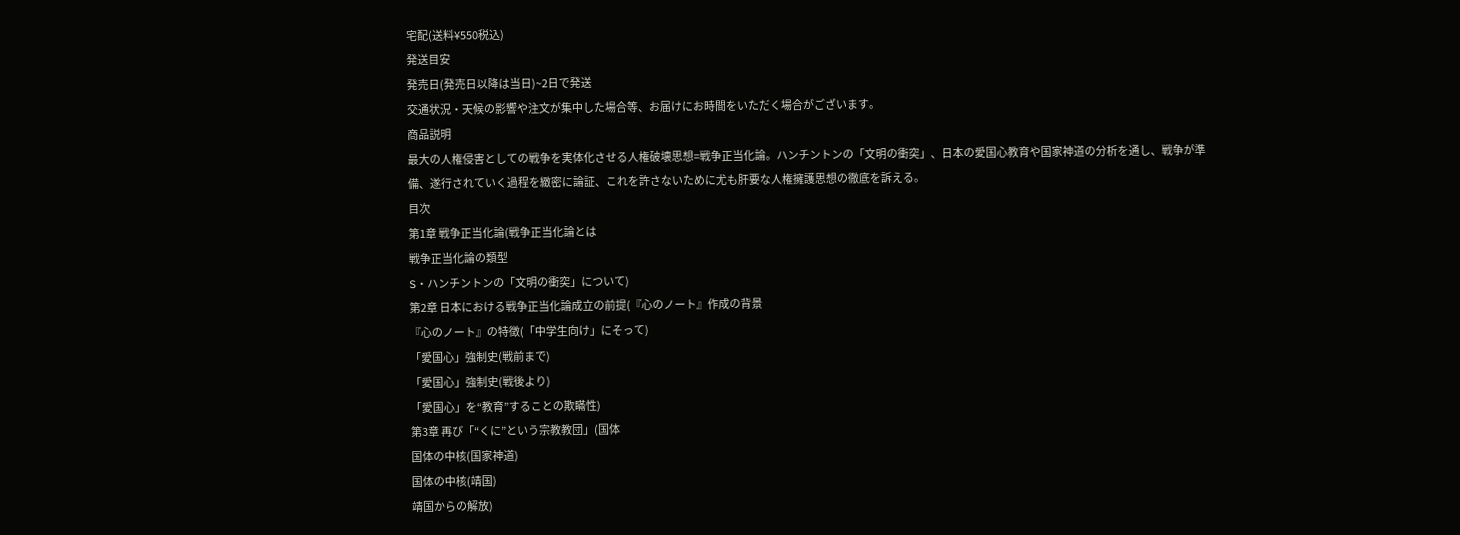宅配(送料¥550税込)
発送目安
発売日(発売日以降は当日)~2日で発送
交通状況・天候の影響や注文が集中した場合等、お届けにお時間をいただく場合がございます。
商品説明
最大の人権侵害としての戦争を実体化させる人権破壊思想=戦争正当化論。ハンチントンの「文明の衝突」、日本の愛国心教育や国家神道の分析を通し、戦争が準備、遂行されていく過程を緻密に論証、これを許さないために尤も肝要な人権擁護思想の徹底を訴える。
目次
第1章 戦争正当化論(戦争正当化論とは
戦争正当化論の類型
S・ハンチントンの「文明の衝突」について)
第2章 日本における戦争正当化論成立の前提(『心のノート』作成の背景
『心のノート』の特徴(「中学生向け」にそって)
「愛国心」強制史(戦前まで)
「愛国心」強制史(戦後より)
「愛国心」を“教育”することの欺瞞性)
第3章 再び「“くに”という宗教教団」(国体
国体の中核(国家神道)
国体の中核(靖国)
靖国からの解放)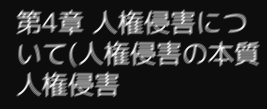第4章 人権侵害について(人権侵害の本質
人権侵害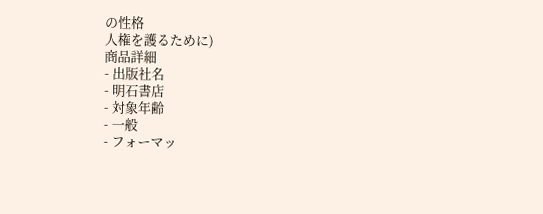の性格
人権を護るために)
商品詳細
- 出版社名
- 明石書店
- 対象年齢
- 一般
- フォーマッ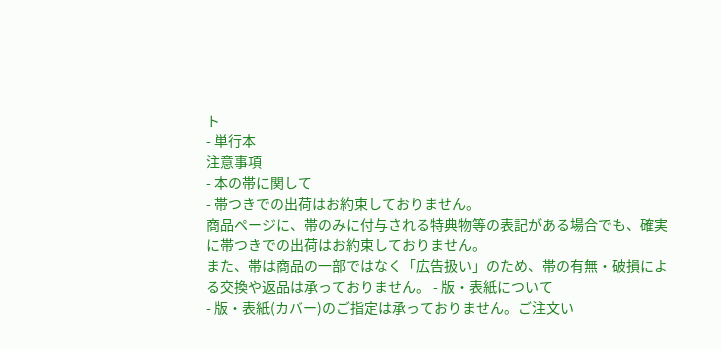ト
- 単行本
注意事項
- 本の帯に関して
- 帯つきでの出荷はお約束しておりません。
商品ページに、帯のみに付与される特典物等の表記がある場合でも、確実に帯つきでの出荷はお約束しておりません。
また、帯は商品の一部ではなく「広告扱い」のため、帯の有無・破損による交換や返品は承っておりません。 - 版・表紙について
- 版・表紙(カバー)のご指定は承っておりません。ご注文い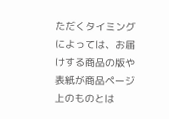ただくタイミングによっては、お届けする商品の版や表紙が商品ページ上のものとは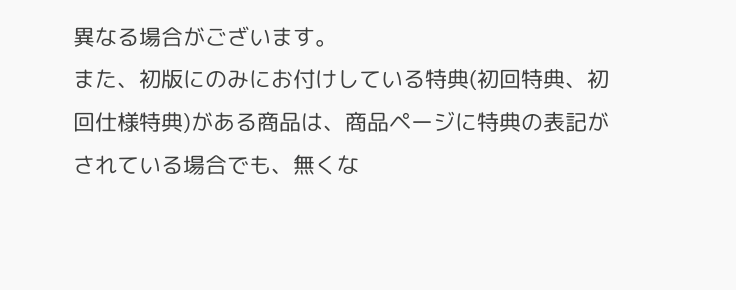異なる場合がございます。
また、初版にのみにお付けしている特典(初回特典、初回仕様特典)がある商品は、商品ページに特典の表記がされている場合でも、無くな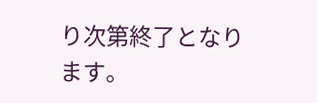り次第終了となります。